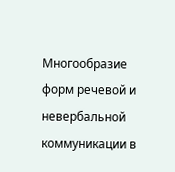Многообразие форм речевой и невербальной коммуникации в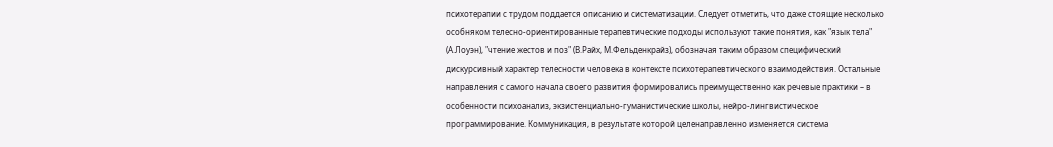психотерапии с трудом поддается описанию и систематизации. Следует отметить, что даже стоящие несколько особняком телесно-ориентированные терапевтические подходы используют такие понятия, как "язык тела" (А.Лоуэн), "чтение жестов и поз" (В.Райх, М.Фельденкрайз), обозначая таким образом специфический дискурсивный характер телесности человека в контексте психотерапевтического взаимодействия. Остальные направления с самого начала своего развития формировались преимущественно как речевые практики – в особенности психоанализ, экзистенциально-гуманистические школы, нейро-лингвистическое программирование. Коммуникация, в результате которой целенаправленно изменяется система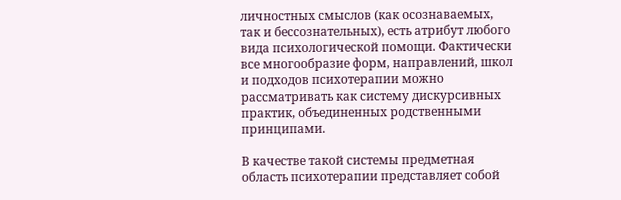личностных смыслов (как осознаваемых, так и бессознательных), есть атрибут любого вида психологической помощи. Фактически все многообразие форм, направлений, школ и подходов психотерапии можно рассматривать как систему дискурсивных практик, объединенных родственными принципами.

В качестве такой системы предметная область психотерапии представляет собой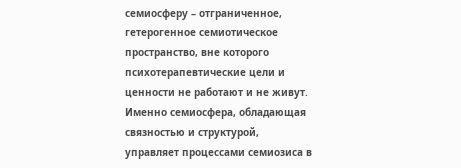семиосферу – отграниченное, гетерогенное семиотическое пространство, вне которого психотерапевтические цели и ценности не работают и не живут. Именно семиосфера, обладающая связностью и структурой, управляет процессами семиозиса в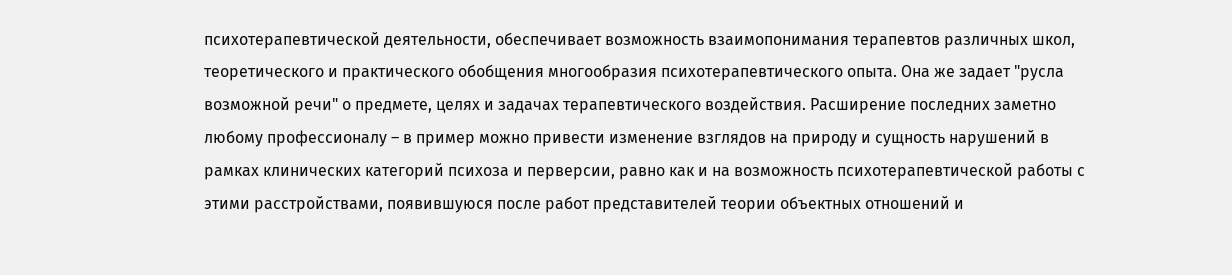психотерапевтической деятельности, обеспечивает возможность взаимопонимания терапевтов различных школ, теоретического и практического обобщения многообразия психотерапевтического опыта. Она же задает "русла возможной речи" о предмете, целях и задачах терапевтического воздействия. Расширение последних заметно любому профессионалу – в пример можно привести изменение взглядов на природу и сущность нарушений в рамках клинических категорий психоза и перверсии, равно как и на возможность психотерапевтической работы с этими расстройствами, появившуюся после работ представителей теории объектных отношений и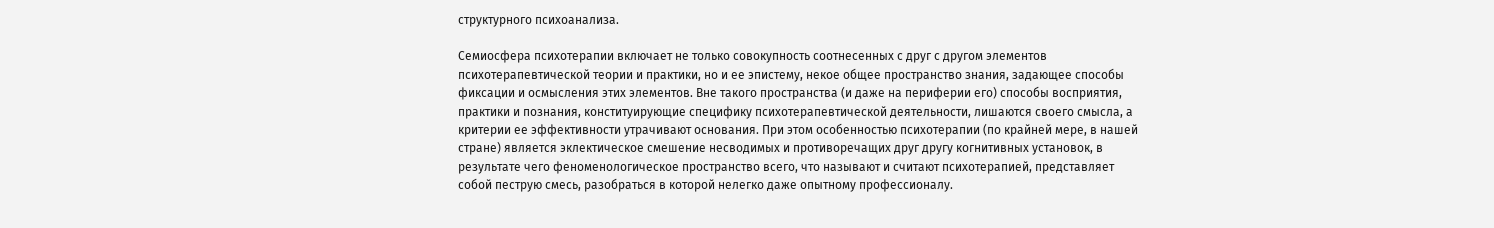структурного психоанализа.

Семиосфера психотерапии включает не только совокупность соотнесенных с друг с другом элементов психотерапевтической теории и практики, но и ее эпистему, некое общее пространство знания, задающее способы фиксации и осмысления этих элементов. Вне такого пространства (и даже на периферии его) способы восприятия, практики и познания, конституирующие специфику психотерапевтической деятельности, лишаются своего смысла, а критерии ее эффективности утрачивают основания. При этом особенностью психотерапии (по крайней мере, в нашей стране) является эклектическое смешение несводимых и противоречащих друг другу когнитивных установок, в результате чего феноменологическое пространство всего, что называют и считают психотерапией, представляет собой пеструю смесь, разобраться в которой нелегко даже опытному профессионалу.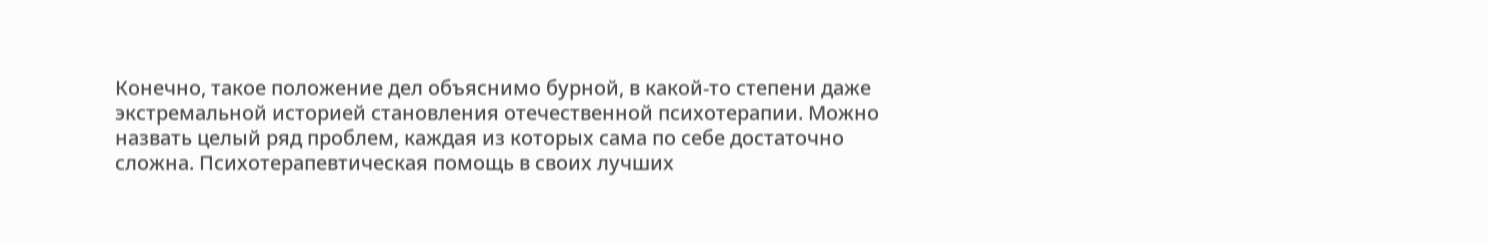Конечно, такое положение дел объяснимо бурной, в какой-то степени даже экстремальной историей становления отечественной психотерапии. Можно назвать целый ряд проблем, каждая из которых сама по себе достаточно сложна. Психотерапевтическая помощь в своих лучших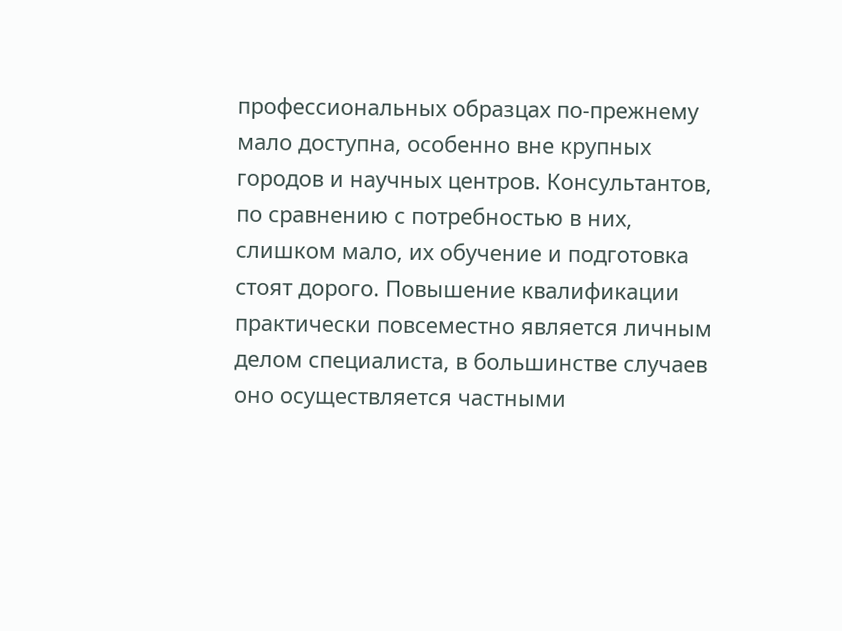профессиональных образцах по-прежнему мало доступна, особенно вне крупных городов и научных центров. Консультантов, по сравнению с потребностью в них, слишком мало, их обучение и подготовка стоят дорого. Повышение квалификации практически повсеместно является личным делом специалиста, в большинстве случаев оно осуществляется частными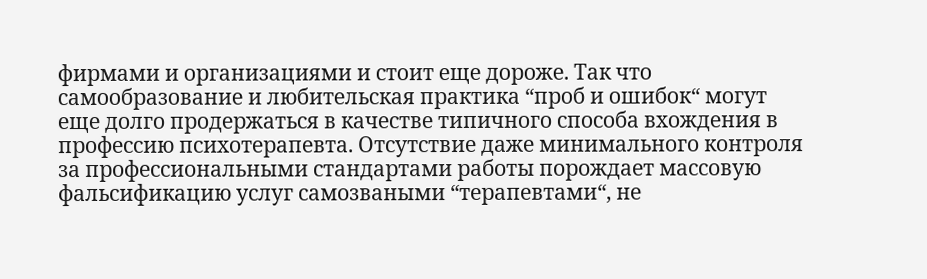фирмами и организациями и стоит еще дороже. Так что самообразование и любительская практика “проб и ошибок“ могут еще долго продержаться в качестве типичного способа вхождения в профессию психотерапевта. Отсутствие даже минимального контроля за профессиональными стандартами работы порождает массовую фальсификацию услуг самозваными “терапевтами“, не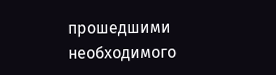прошедшими необходимого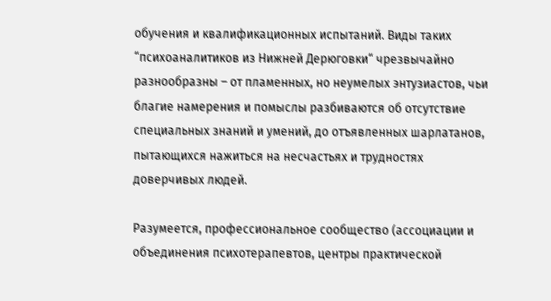обучения и квалификационных испытаний. Виды таких “психоаналитиков из Нижней Дерюговки“ чрезвычайно разнообразны – от пламенных, но неумелых энтузиастов, чьи благие намерения и помыслы разбиваются об отсутствие специальных знаний и умений, до отъявленных шарлатанов, пытающихся нажиться на несчастьях и трудностях доверчивых людей.

Разумеется, профессиональное сообщество (ассоциации и объединения психотерапевтов, центры практической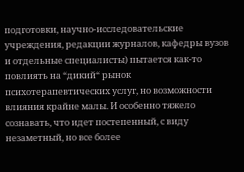подготовки, научно-исследовательские учреждения, редакции журналов, кафедры вузов и отдельные специалисты) пытается как-то повлиять на “дикий“ рынок психотерапевтических услуг, но возможности влияния крайне малы. И особенно тяжело сознавать, что идет постепенный, с виду незаметный, но все более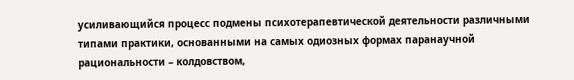усиливающийся процесс подмены психотерапевтической деятельности различными типами практики, основанными на самых одиозных формах паранаучной рациональности – колдовством,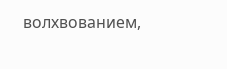волхвованием,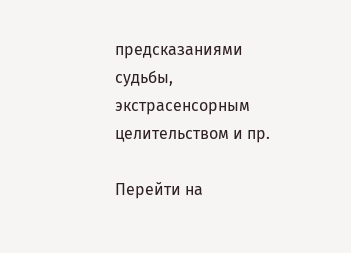предсказаниями судьбы, экстрасенсорным целительством и пр.

Перейти на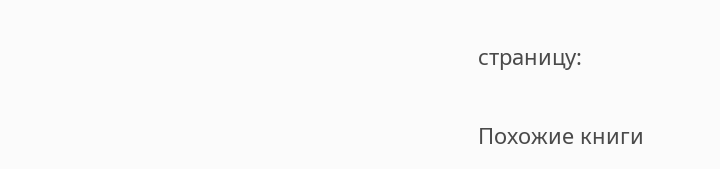страницу:

Похожие книги